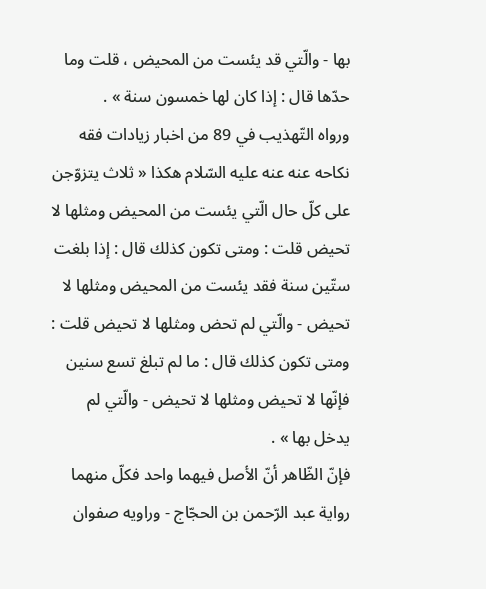بها - والّتي قد يئست من المحيض ، قلت وما حدّها قال : إذا كان لها خمسون سنة » .
ورواه التّهذيب في 89 من اخبار زيادات فقه نكاحه عنه عنه عليه السّلام هكذا « ثلاث يتزوّجن على كلّ حال الّتي يئست من المحيض ومثلها لا تحيض قلت : ومتى تكون كذلك قال : إذا بلغت ستّين سنة فقد يئست من المحيض ومثلها لا تحيض - والّتي لم تحض ومثلها لا تحيض قلت : ومتى تكون كذلك قال : ما لم تبلغ تسع سنين فإنّها لا تحيض ومثلها لا تحيض - والّتي لم يدخل بها » .
فإنّ الظّاهر أنّ الأصل فيهما واحد فكلّ منهما رواية عبد الرّحمن بن الحجّاج - وراويه صفوان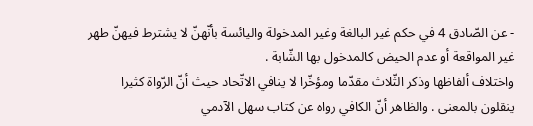- عن الصّادق 4 في حكم غير البالغة وغير المدخولة واليائسة بأنّهنّ لا يشترط فيهنّ طهر غير المواقعة أو عدم الحيض كالمدخول بها الشّابة .
واختلاف ألفاظها وذكر الثّلاث مقدّما ومؤخّرا لا ينافي الاتّحاد حيث أنّ الرّواة كثيرا ينقلون بالمعنى . والظاهر أنّ الكافي رواه عن كتاب سهل الآدمي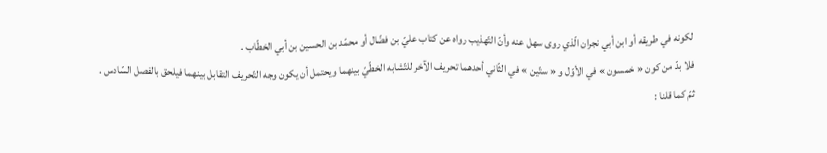لكونه في طريقه أو ابن أبي نجران الّذي روى سهل عنه وأنّ التّهذيب رواه عن كتاب عليّ بن فضّال أو محمّد بن الحسين بن أبي الخطّاب .
فلا بدّ من كون « خمسون » في الأوّل و « ستّين » في الثّاني أحدهما تحريف الآخر للتّشابه الخطّيّ بينهما ويحتمل أن يكون وجه التّحريف التقابل بينهما فيلحق بالفصل السّادس .
ثمّ كما قلنا :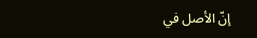إنّ الأصل في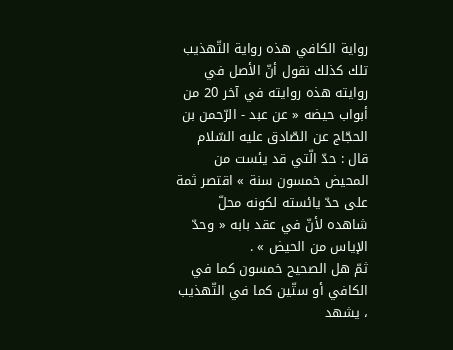رواية الكافي هذه رواية التّهذيب تلك كذلك نقول أنّ الأصل في روايته هذه روايته في آخر 20 من أبواب حيضه « عن عبد - الرّحمن بن الحجّاج عن الصّادق عليه السّلام قال : حدّ الّتي قد يئست من المحيض خمسون سنة » اقتصر ثمة على حدّ يائسته لكونه محلّ شاهده لأنّ في عقد بابه « وحدّ الإياس من الحيض » .
ثمّ هل الصحيح خمسون كما في الكافي أو ستّين كما في التّهذيب ، يشهد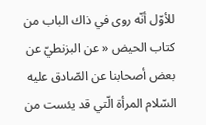للأوّل أنّه روى في ذاك الباب من كتاب الحيض « عن البزنطيّ عن بعض أصحابنا عن الصّادق عليه السّلام المرأة الّتي قد يئست من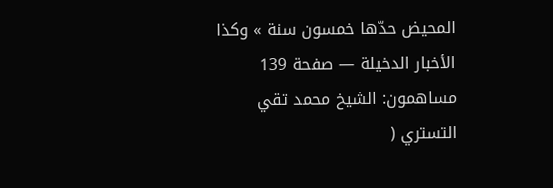المحيض حدّها خمسون سنة » وكذا
الأخبار الدخيلة — صفحة 139
مساهمون: الشيخ محمد تقي التستري (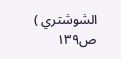الشوشتري )
ص١٣٩